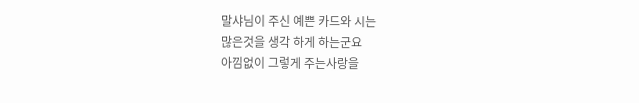말샤님이 주신 예쁜 카드와 시는
많은것을 생각 하게 하는군요
아낌없이 그렇게 주는사랑을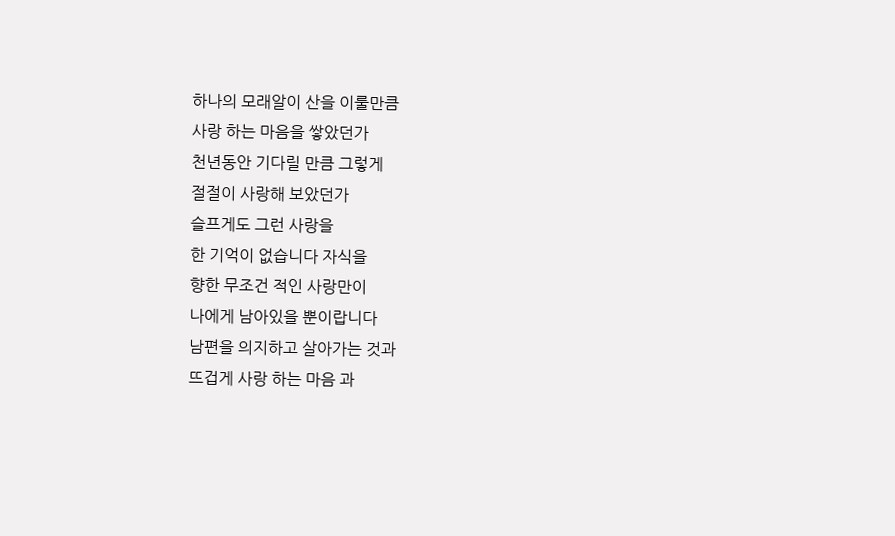하나의 모래알이 산을 이룰만큼
사랑 하는 마음을 쌓았던가
천년동안 기다릴 만큼 그렇게
절절이 사랑해 보았던가
슬프게도 그런 사랑을
한 기억이 없습니다 자식을
향한 무조건 적인 사랑만이
나에게 남아있을 뿐이랍니다
남편을 의지하고 살아가는 것과
뜨겁게 사랑 하는 마음 과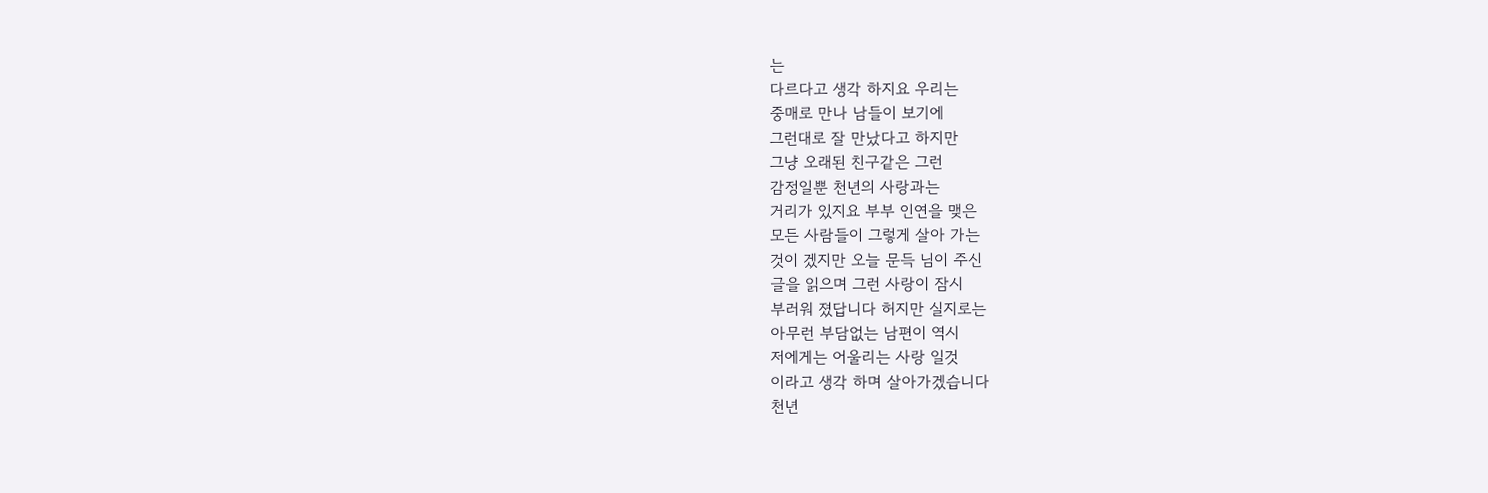는
다르다고 생각 하지요 우리는
중매로 만나 남들이 보기에
그런대로 잘 만났다고 하지만
그냥 오래된 친구같은 그런
감정일뿐 천년의 사랑과는
거리가 있지요 부부 인연을 맺은
모든 사람들이 그렇게 살아 가는
것이 겠지만 오늘 문득 님이 주신
글을 읽으며 그런 사랑이 잠시
부러워 졌답니다 허지만 실지로는
아무런 부담없는 남편이 역시
저에게는 어울리는 사랑 일것
이라고 생각 하며 살아가겠습니다
천년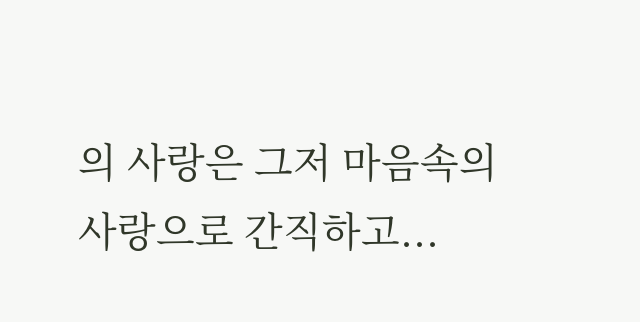의 사랑은 그저 마음속의
사랑으로 간직하고...